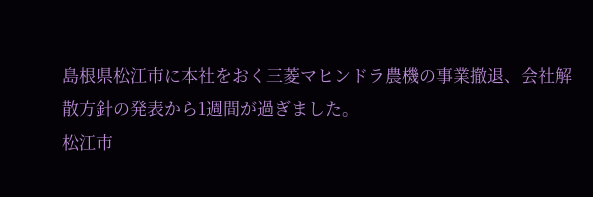島根県松江市に本社をおく三菱マヒンドラ農機の事業撤退、会社解散方針の発表から1週間が過ぎました。
松江市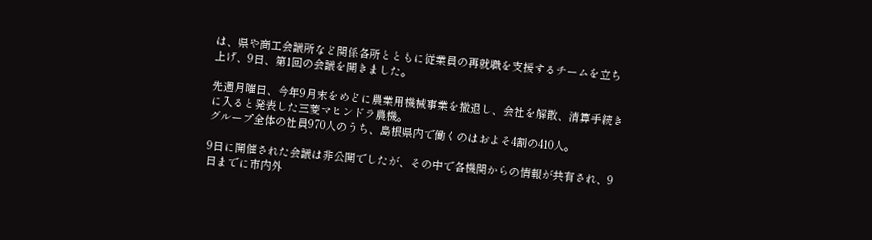は、県や商工会議所など関係各所とともに従業員の再就職を支援するチームを立ち上げ、9日、第1回の会議を開きました。

先週月曜日、今年9月末をめどに農業用機械事業を撤退し、会社を解散、清算手続きに入ると発表した三菱マヒンドラ農機。
グループ全体の社員970人のうち、島根県内で働くのはおよそ4割の410人。

9日に開催された会議は非公開でしたが、その中で各機関からの情報が共有され、9日までに市内外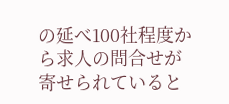の延べ100社程度から求人の問合せが寄せられていると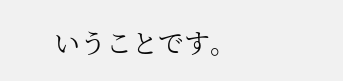いうことです。